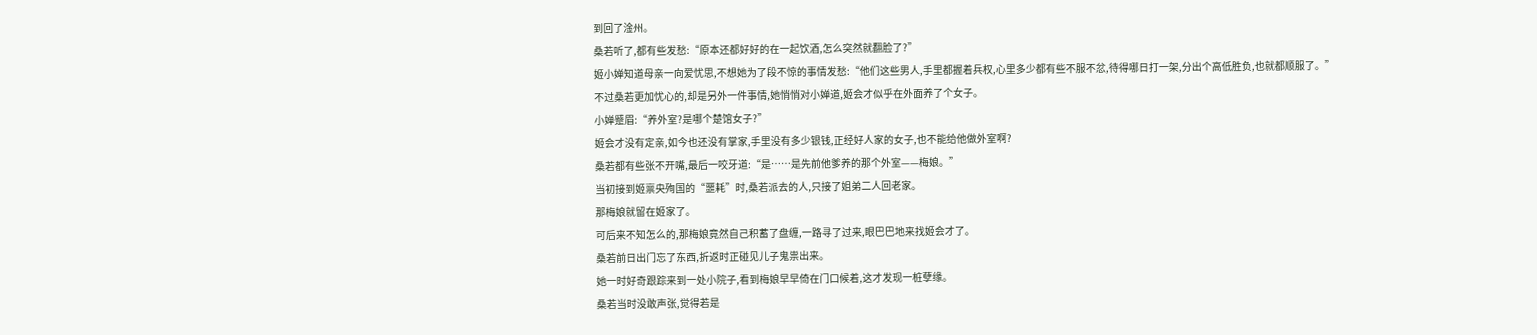到回了淦州。
桑若听了,都有些发愁:“原本还都好好的在一起饮酒,怎么突然就翻脸了?”
姬小婵知道母亲一向爱忧思,不想她为了段不惊的事情发愁:“他们这些男人,手里都握着兵权,心里多少都有些不服不忿,待得哪日打一架,分出个高低胜负,也就都顺服了。”
不过桑若更加忧心的,却是另外一件事情,她悄悄对小婵道,姬会才似乎在外面养了个女子。
小婵蹙眉:“养外室?是哪个楚馆女子?”
姬会才没有定亲,如今也还没有掌家,手里没有多少银钱,正经好人家的女子,也不能给他做外室啊?
桑若都有些张不开嘴,最后一咬牙道:“是……是先前他爹养的那个外室——梅娘。”
当初接到姬禀央殉国的“噩耗”时,桑若派去的人,只接了姐弟二人回老家。
那梅娘就留在姬家了。
可后来不知怎么的,那梅娘竟然自己积蓄了盘缠,一路寻了过来,眼巴巴地来找姬会才了。
桑若前日出门忘了东西,折返时正碰见儿子鬼祟出来。
她一时好奇跟踪来到一处小院子,看到梅娘早早倚在门口候着,这才发现一桩孽缘。
桑若当时没敢声张,觉得若是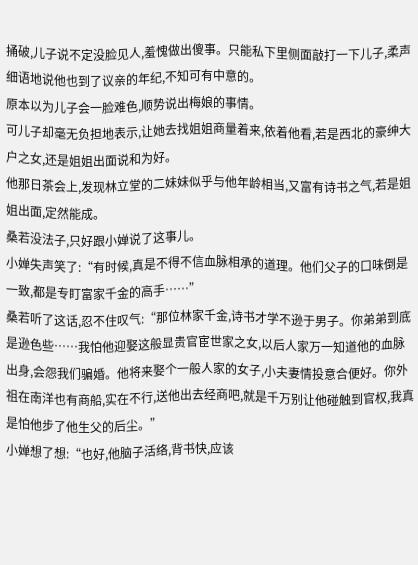捅破,儿子说不定没脸见人,羞愧做出傻事。只能私下里侧面敲打一下儿子,柔声细语地说他也到了议亲的年纪,不知可有中意的。
原本以为儿子会一脸难色,顺势说出梅娘的事情。
可儿子却毫无负担地表示,让她去找姐姐商量着来,依着他看,若是西北的豪绅大户之女,还是姐姐出面说和为好。
他那日茶会上,发现林立堂的二妹妹似乎与他年龄相当,又富有诗书之气,若是姐姐出面,定然能成。
桑若没法子,只好跟小婵说了这事儿。
小婵失声笑了:“有时候,真是不得不信血脉相承的道理。他们父子的口味倒是一致,都是专盯富家千金的高手……”
桑若听了这话,忍不住叹气:“那位林家千金,诗书才学不逊于男子。你弟弟到底是逊色些……我怕他迎娶这般显贵官宦世家之女,以后人家万一知道他的血脉出身,会怨我们骗婚。他将来娶个一般人家的女子,小夫妻情投意合便好。你外祖在南洋也有商船,实在不行,送他出去经商吧,就是千万别让他碰触到官权,我真是怕他步了他生父的后尘。”
小婵想了想:“也好,他脑子活络,背书快,应该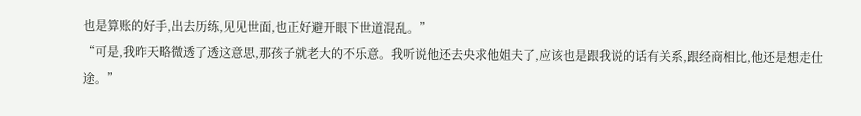也是算账的好手,出去历练,见见世面,也正好避开眼下世道混乱。”
“可是,我昨天略微透了透这意思,那孩子就老大的不乐意。我听说他还去央求他姐夫了,应该也是跟我说的话有关系,跟经商相比,他还是想走仕途。”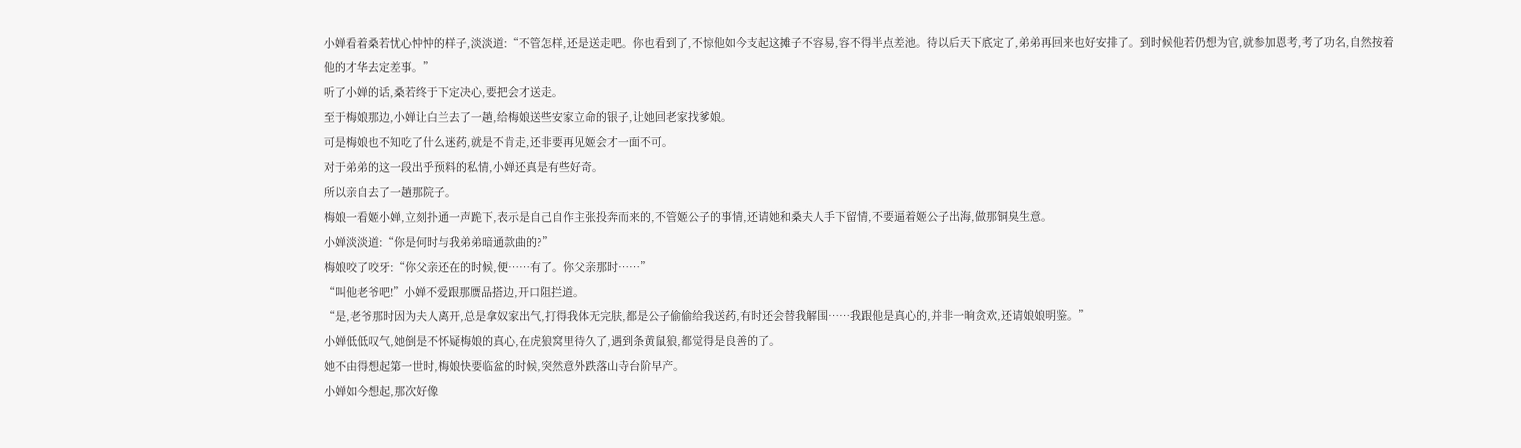小婵看着桑若忧心忡忡的样子,淡淡道:“不管怎样,还是送走吧。你也看到了,不惊他如今支起这摊子不容易,容不得半点差池。待以后天下底定了,弟弟再回来也好安排了。到时候他若仍想为官,就参加恩考,考了功名,自然按着他的才华去定差事。”
听了小婵的话,桑若终于下定决心,要把会才送走。
至于梅娘那边,小婵让白兰去了一趟,给梅娘送些安家立命的银子,让她回老家找爹娘。
可是梅娘也不知吃了什么迷药,就是不肯走,还非要再见姬会才一面不可。
对于弟弟的这一段出乎预料的私情,小婵还真是有些好奇。
所以亲自去了一趟那院子。
梅娘一看姬小婵,立刻扑通一声跪下,表示是自己自作主张投奔而来的,不管姬公子的事情,还请她和桑夫人手下留情,不要逼着姬公子出海,做那铜臭生意。
小婵淡淡道:“你是何时与我弟弟暗通款曲的?”
梅娘咬了咬牙:“你父亲还在的时候,便……有了。你父亲那时……”
“叫他老爷吧!”小婵不爱跟那赝品搭边,开口阻拦道。
“是,老爷那时因为夫人离开,总是拿奴家出气,打得我体无完肤,都是公子偷偷给我送药,有时还会替我解围……我跟他是真心的,并非一晌贪欢,还请娘娘明鉴。”
小婵低低叹气,她倒是不怀疑梅娘的真心,在虎狼窝里待久了,遇到条黄鼠狼,都觉得是良善的了。
她不由得想起第一世时,梅娘快要临盆的时候,突然意外跌落山寺台阶早产。
小婵如今想起,那次好像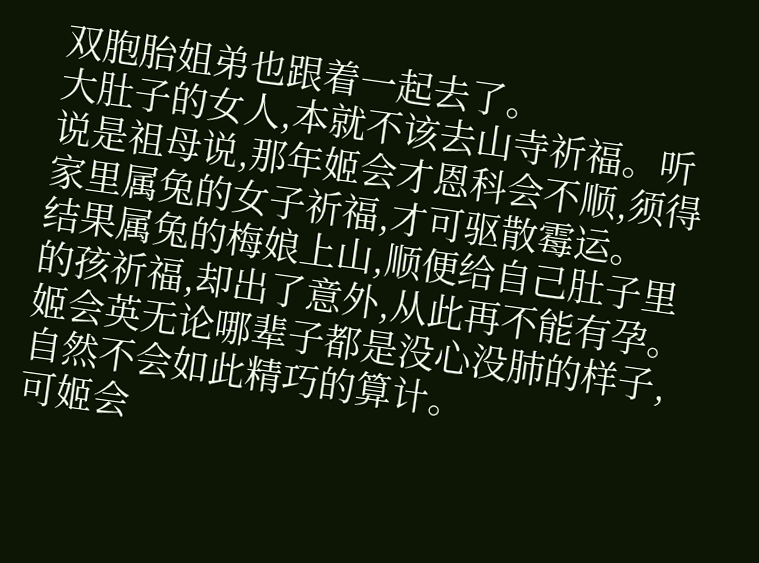双胞胎姐弟也跟着一起去了。
大肚子的女人,本就不该去山寺祈福。听说是祖母说,那年姬会才恩科会不顺,须得家里属兔的女子祈福,才可驱散霉运。
结果属兔的梅娘上山,顺便给自己肚子里的孩祈福,却出了意外,从此再不能有孕。
姬会英无论哪辈子都是没心没肺的样子,自然不会如此精巧的算计。
可姬会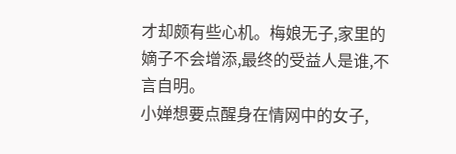才却颇有些心机。梅娘无子,家里的嫡子不会增添,最终的受益人是谁,不言自明。
小婵想要点醒身在情网中的女子,